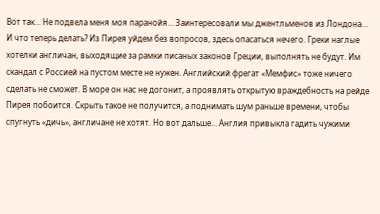Вот так… Не подвела меня моя паранойя… Заинтересовали мы джентльменов из Лондона… И что теперь делать? Из Пирея уйдем без вопросов, здесь опасаться нечего. Греки наглые хотелки англичан, выходящие за рамки писаных законов Греции, выполнять не будут. Им скандал с Россией на пустом месте не нужен. Английский фрегат «Мемфис» тоже ничего сделать не сможет. В море он нас не догонит, а проявлять открытую враждебность на рейде Пирея побоится. Скрыть такое не получится, а поднимать шум раньше времени, чтобы спугнуть «дичь», англичане не хотят. Но вот дальше… Англия привыкла гадить чужими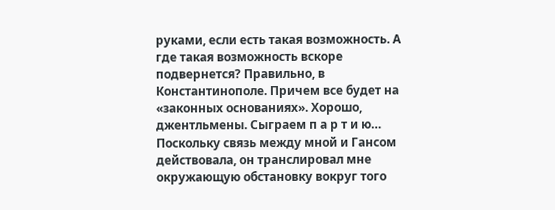руками, если есть такая возможность. А где такая возможность вскоре подвернется? Правильно, в Константинополе. Причем все будет на «законных основаниях». Хорошо, джентльмены. Сыграем п а р т и ю…
Поскольку связь между мной и Гансом действовала, он транслировал мне окружающую обстановку вокруг того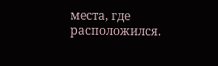места, где расположился.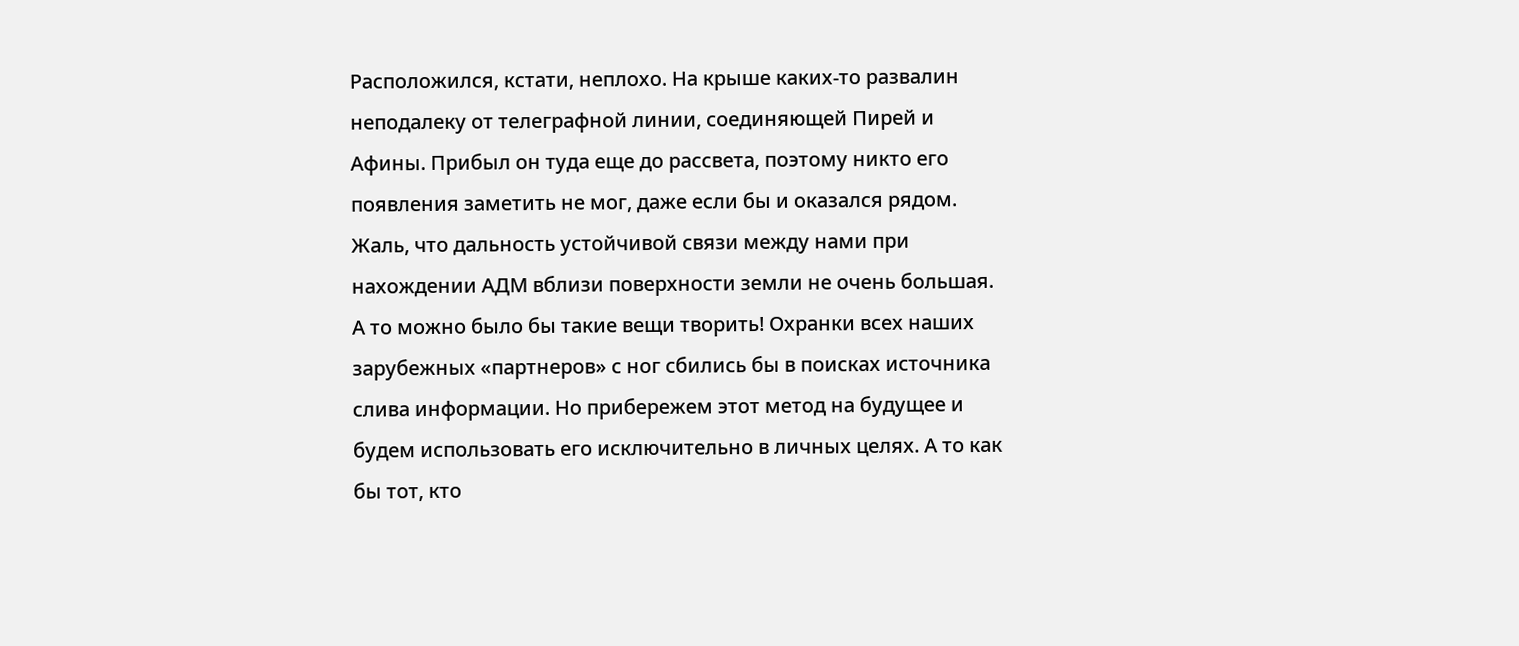Расположился, кстати, неплохо. На крыше каких-то развалин неподалеку от телеграфной линии, соединяющей Пирей и Афины. Прибыл он туда еще до рассвета, поэтому никто его появления заметить не мог, даже если бы и оказался рядом. Жаль, что дальность устойчивой связи между нами при нахождении АДМ вблизи поверхности земли не очень большая. А то можно было бы такие вещи творить! Охранки всех наших зарубежных «партнеров» с ног сбились бы в поисках источника слива информации. Но прибережем этот метод на будущее и будем использовать его исключительно в личных целях. А то как бы тот, кто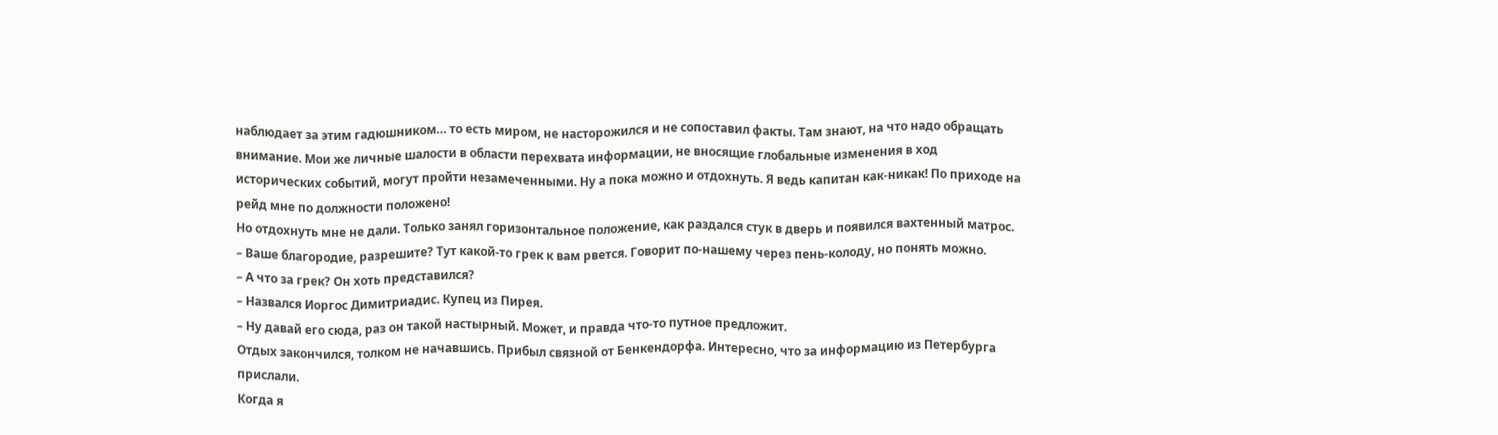наблюдает за этим гадюшником… то есть миром, не насторожился и не сопоставил факты. Там знают, на что надо обращать внимание. Мои же личные шалости в области перехвата информации, не вносящие глобальные изменения в ход исторических событий, могут пройти незамеченными. Ну а пока можно и отдохнуть. Я ведь капитан как-никак! По приходе на рейд мне по должности положено!
Но отдохнуть мне не дали. Только занял горизонтальное положение, как раздался стук в дверь и появился вахтенный матрос.
– Ваше благородие, разрешите? Тут какой-то грек к вам рвется. Говорит по-нашему через пень-колоду, но понять можно.
– А что за грек? Он хоть представился?
– Назвался Иоргос Димитриадис. Купец из Пирея.
– Ну давай его сюда, раз он такой настырный. Может, и правда что-то путное предложит.
Отдых закончился, толком не начавшись. Прибыл связной от Бенкендорфа. Интересно, что за информацию из Петербурга прислали.
Когда я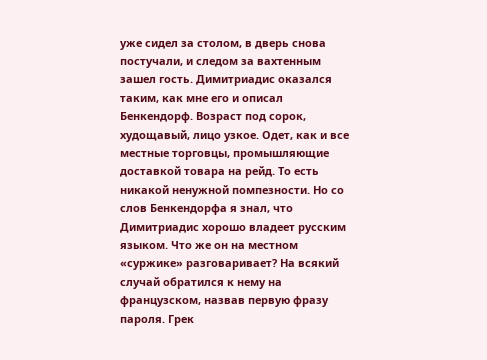уже сидел за столом, в дверь снова постучали, и следом за вахтенным зашел гость. Димитриадис оказался таким, как мне его и описал Бенкендорф. Возраст под сорок, худощавый, лицо узкое. Одет, как и все местные торговцы, промышляющие доставкой товара на рейд. То есть никакой ненужной помпезности. Но со слов Бенкендорфа я знал, что Димитриадис хорошо владеет русским языком. Что же он на местном «суржике» разговаривает? На всякий случай обратился к нему на французском, назвав первую фразу пароля. Грек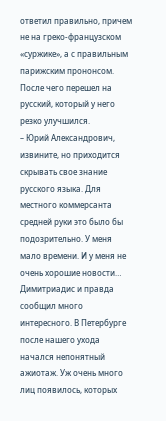ответил правильно, причем не на греко-французском «суржике», а с правильным парижским прононсом. После чего перешел на русский, который у него резко улучшился.
– Юрий Александрович, извините, но приходится скрывать свое знание русского языка. Для местного коммерсанта средней руки это было бы подозрительно. У меня мало времени. И у меня не очень хорошие новости…
Димитриадис и правда сообщил много интересного. В Петербурге после нашего ухода начался непонятный ажиотаж. Уж очень много лиц появилось, которых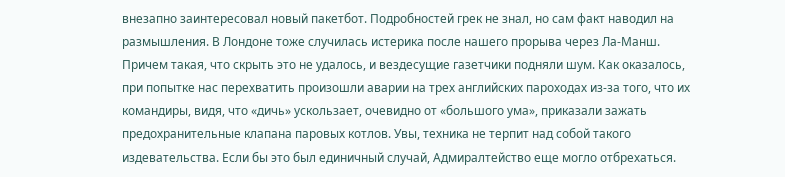внезапно заинтересовал новый пакетбот. Подробностей грек не знал, но сам факт наводил на размышления. В Лондоне тоже случилась истерика после нашего прорыва через Ла-Манш. Причем такая, что скрыть это не удалось, и вездесущие газетчики подняли шум. Как оказалось, при попытке нас перехватить произошли аварии на трех английских пароходах из-за того, что их командиры, видя, что «дичь» ускользает, очевидно от «большого ума», приказали зажать предохранительные клапана паровых котлов. Увы, техника не терпит над собой такого издевательства. Если бы это был единичный случай, Адмиралтейство еще могло отбрехаться.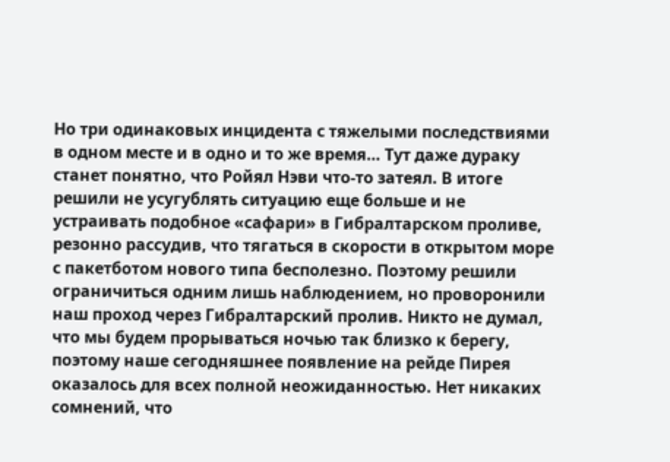Но три одинаковых инцидента с тяжелыми последствиями в одном месте и в одно и то же время… Тут даже дураку станет понятно, что Ройял Нэви что-то затеял. В итоге решили не усугублять ситуацию еще больше и не устраивать подобное «сафари» в Гибралтарском проливе, резонно рассудив, что тягаться в скорости в открытом море с пакетботом нового типа бесполезно. Поэтому решили ограничиться одним лишь наблюдением, но проворонили наш проход через Гибралтарский пролив. Никто не думал, что мы будем прорываться ночью так близко к берегу, поэтому наше сегодняшнее появление на рейде Пирея оказалось для всех полной неожиданностью. Нет никаких сомнений, что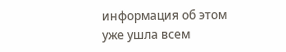информация об этом уже ушла всем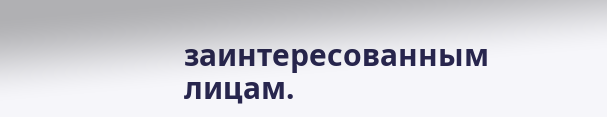заинтересованным лицам.